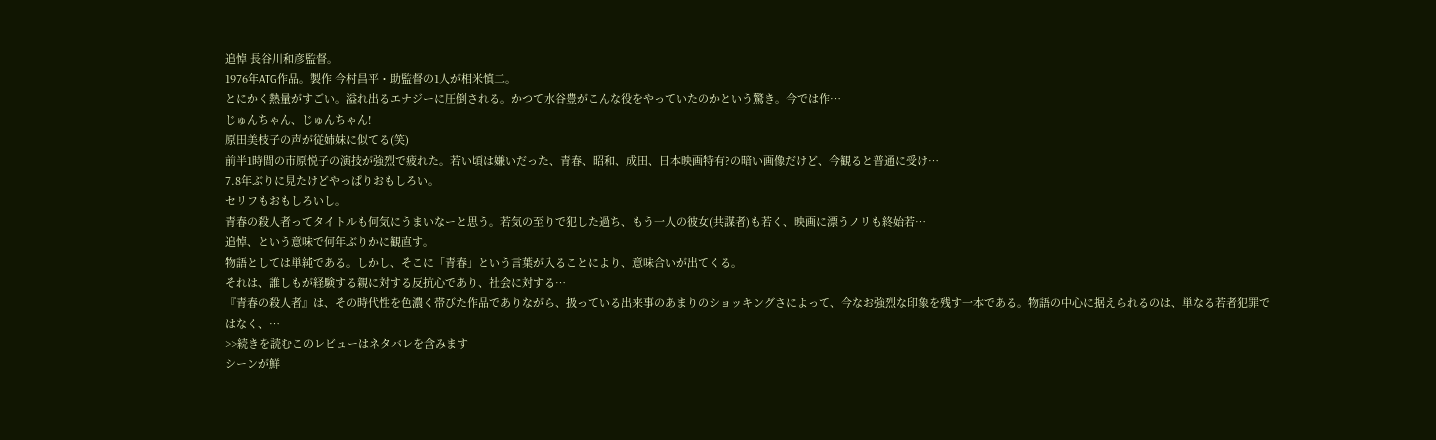追悼 長谷川和彦監督。
1976年ATG作品。製作 今村昌平・助監督の1人が相米慎二。
とにかく熱量がすごい。溢れ出るエナジーに圧倒される。かつて水谷豊がこんな役をやっていたのかという驚き。今では作…
じゅんちゃん、じゅんちゃん!
原田美枝子の声が従姉妹に似てる(笑)
前半1時間の市原悦子の演技が強烈で疲れた。若い頃は嫌いだった、青春、昭和、成田、日本映画特有?の暗い画像だけど、今観ると普通に受け…
7.8年ぶりに見たけどやっぱりおもしろい。
セリフもおもしろいし。
青春の殺人者ってタイトルも何気にうまいなーと思う。若気の至りで犯した過ち、もう一人の彼女(共謀者)も若く、映画に漂うノリも終始若…
追悼、という意味で何年ぶりかに観直す。
物語としては単純である。しかし、そこに「青春」という言葉が入ることにより、意味合いが出てくる。
それは、誰しもが経験する親に対する反抗心であり、社会に対する…
『青春の殺人者』は、その時代性を色濃く帯びた作品でありながら、扱っている出来事のあまりのショッキングさによって、今なお強烈な印象を残す一本である。物語の中心に据えられるのは、単なる若者犯罪ではなく、…
>>続きを読むこのレビューはネタバレを含みます
シーンが鮮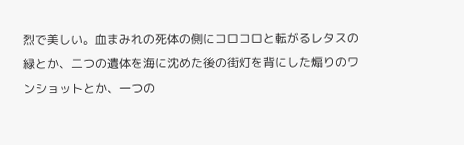烈で美しい。血まみれの死体の側にコロコロと転がるレタスの緑とか、二つの遺体を海に沈めた後の街灯を背にした煽りのワンショットとか、一つの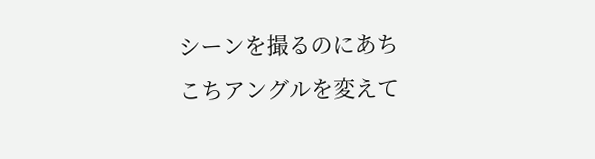シーンを撮るのにあちこちアングルを変えて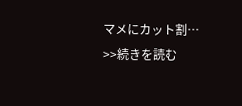マメにカット割…
>>続きを読む